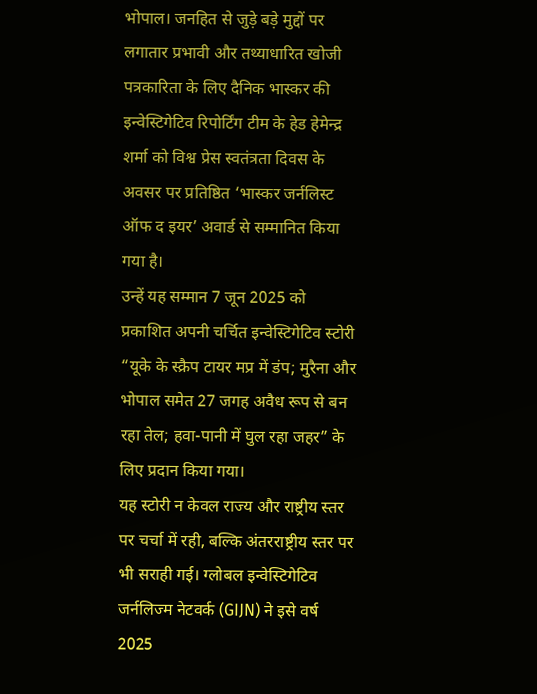भोपाल। जनहित से जुड़े बड़े मुद्दों पर लगातार प्रभावी और तथ्याधारित खोजी पत्रकारिता के लिए दैनिक भास्कर की इन्वेस्टिगेटिव रिपोर्टिंग टीम के हेड हेमेन्द्र शर्मा को विश्व प्रेस स्वतंत्रता दिवस के अवसर पर प्रतिष्ठित ‘भास्कर जर्नलिस्ट ऑफ द इयर’ अवार्ड से सम्मानित किया गया है।
उन्हें यह सम्मान 7 जून 2025 को प्रकाशित अपनी चर्चित इन्वेस्टिगेटिव स्टोरी “यूके के स्क्रैप टायर मप्र में डंप; मुरैना और भोपाल समेत 27 जगह अवैध रूप से बन रहा तेल; हवा-पानी में घुल रहा जहर” के लिए प्रदान किया गया।
यह स्टोरी न केवल राज्य और राष्ट्रीय स्तर पर चर्चा में रही, बल्कि अंतरराष्ट्रीय स्तर पर भी सराही गई। ग्लोबल इन्वेस्टिगेटिव जर्नलिज्म नेटवर्क (GIJN) ने इसे वर्ष 2025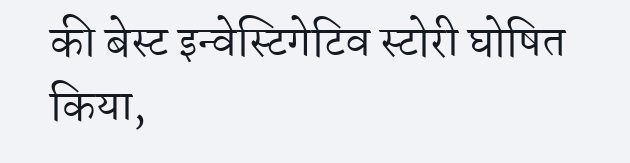की बेस्ट इन्वेस्टिगेटिव स्टोरी घोषित किया,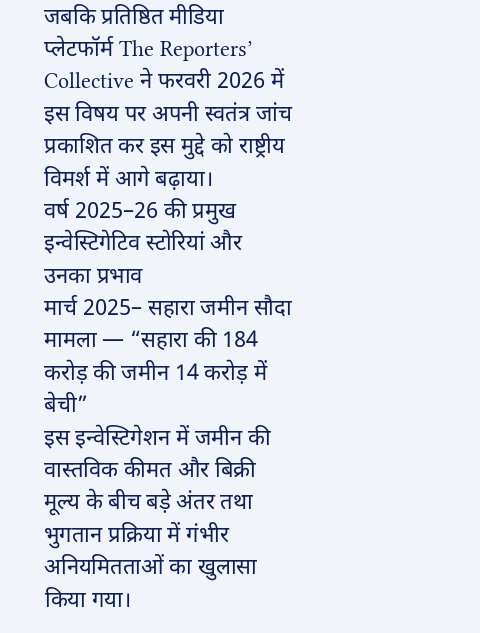जबकि प्रतिष्ठित मीडिया प्लेटफॉर्म The Reporters’ Collective ने फरवरी 2026 में इस विषय पर अपनी स्वतंत्र जांच प्रकाशित कर इस मुद्दे को राष्ट्रीय विमर्श में आगे बढ़ाया।
वर्ष 2025–26 की प्रमुख इन्वेस्टिगेटिव स्टोरियां और उनका प्रभाव
मार्च 2025– सहारा जमीन सौदा मामला — “सहारा की 184 करोड़ की जमीन 14 करोड़ में बेची”
इस इन्वेस्टिगेशन में जमीन की वास्तविक कीमत और बिक्री मूल्य के बीच बड़े अंतर तथा भुगतान प्रक्रिया में गंभीर अनियमितताओं का खुलासा किया गया।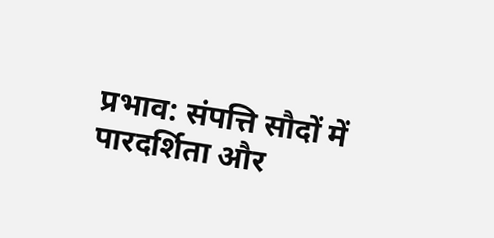प्रभाव: संपत्ति सौदों में पारदर्शिता और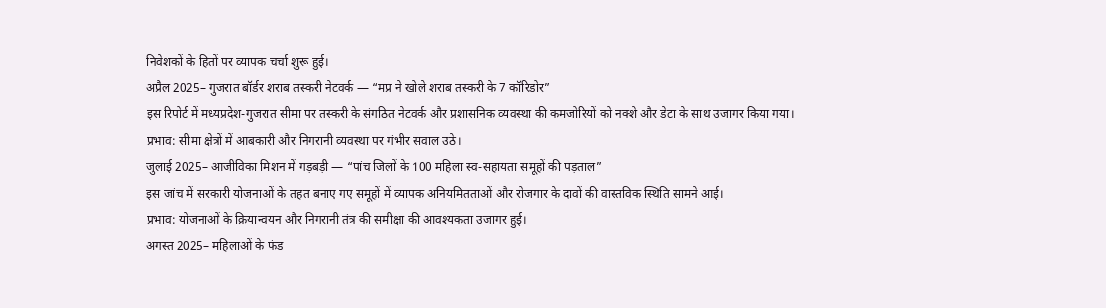निवेशकों के हितों पर व्यापक चर्चा शुरू हुई।
अप्रैल 2025– गुजरात बॉर्डर शराब तस्करी नेटवर्क — “मप्र ने खोले शराब तस्करी के 7 कॉरिडोर”
इस रिपोर्ट में मध्यप्रदेश-गुजरात सीमा पर तस्करी के संगठित नेटवर्क और प्रशासनिक व्यवस्था की कमजोरियों को नक्शे और डेटा के साथ उजागर किया गया।
प्रभाव: सीमा क्षेत्रों में आबकारी और निगरानी व्यवस्था पर गंभीर सवाल उठे।
जुलाई 2025– आजीविका मिशन में गड़बड़ी — “पांच जिलों के 100 महिला स्व-सहायता समूहों की पड़ताल”
इस जांच में सरकारी योजनाओं के तहत बनाए गए समूहों में व्यापक अनियमितताओं और रोजगार के दावों की वास्तविक स्थिति सामने आई।
प्रभाव: योजनाओं के क्रियान्वयन और निगरानी तंत्र की समीक्षा की आवश्यकता उजागर हुई।
अगस्त 2025– महिलाओं के फंड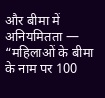और बीमा में अनियमितता — “महिलाओं के बीमा के नाम पर 100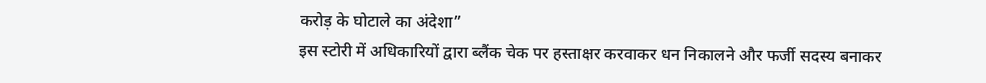करोड़ के घोटाले का अंदेशा”
इस स्टोरी में अधिकारियों द्वारा ब्लैंक चेक पर हस्ताक्षर करवाकर धन निकालने और फर्जी सदस्य बनाकर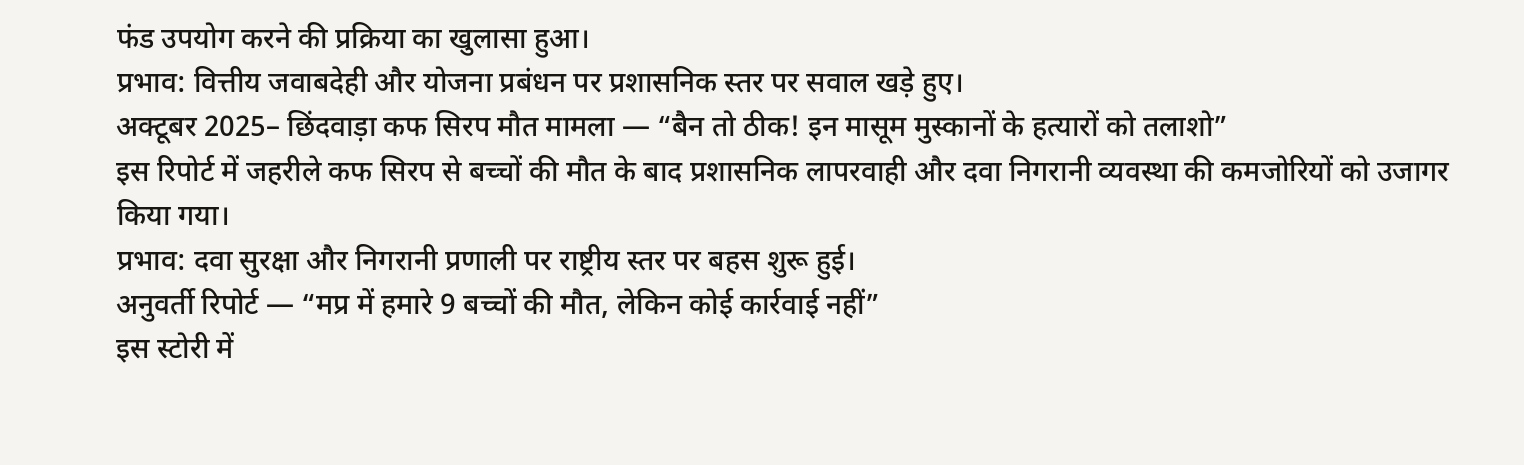फंड उपयोग करने की प्रक्रिया का खुलासा हुआ।
प्रभाव: वित्तीय जवाबदेही और योजना प्रबंधन पर प्रशासनिक स्तर पर सवाल खड़े हुए।
अक्टूबर 2025– छिंदवाड़ा कफ सिरप मौत मामला — “बैन तो ठीक! इन मासूम मुस्कानों के हत्यारों को तलाशो”
इस रिपोर्ट में जहरीले कफ सिरप से बच्चों की मौत के बाद प्रशासनिक लापरवाही और दवा निगरानी व्यवस्था की कमजोरियों को उजागर किया गया।
प्रभाव: दवा सुरक्षा और निगरानी प्रणाली पर राष्ट्रीय स्तर पर बहस शुरू हुई।
अनुवर्ती रिपोर्ट — “मप्र में हमारे 9 बच्चों की मौत, लेकिन कोई कार्रवाई नहीं”
इस स्टोरी में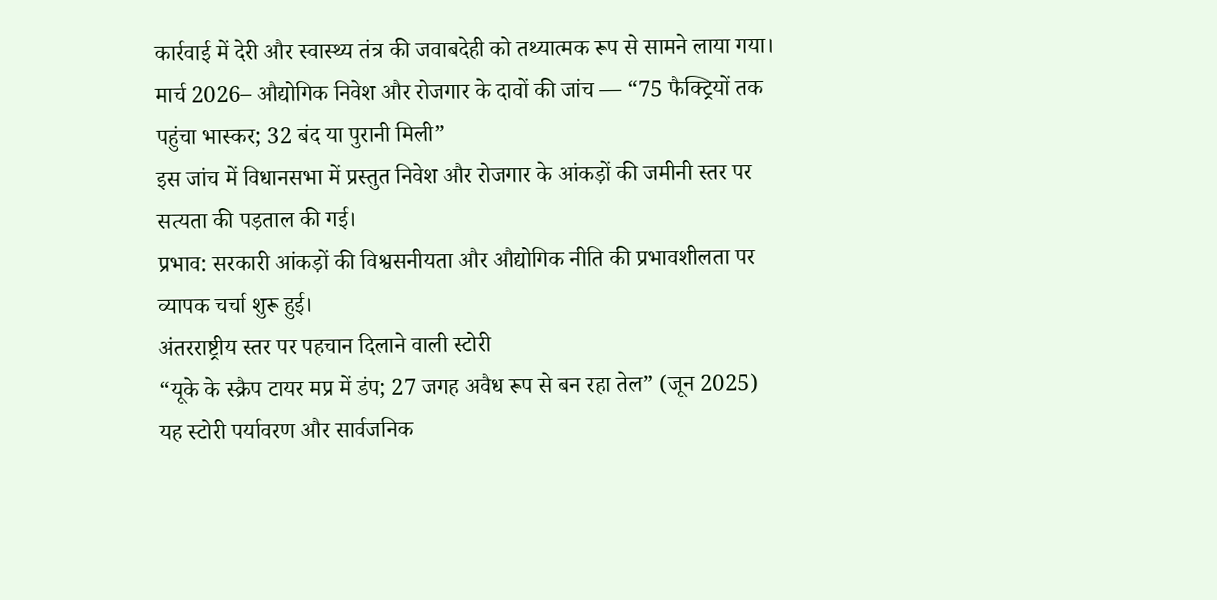कार्रवाई में देरी और स्वास्थ्य तंत्र की जवाबदेही को तथ्यात्मक रूप से सामने लाया गया।
मार्च 2026– औद्योगिक निवेश और रोजगार के दावों की जांच — “75 फैक्ट्रियों तक पहुंचा भास्कर; 32 बंद या पुरानी मिली”
इस जांच में विधानसभा में प्रस्तुत निवेश और रोजगार के आंकड़ों की जमीनी स्तर पर सत्यता की पड़ताल की गई।
प्रभाव: सरकारी आंकड़ों की विश्वसनीयता और औद्योगिक नीति की प्रभावशीलता पर व्यापक चर्चा शुरू हुई।
अंतरराष्ट्रीय स्तर पर पहचान दिलाने वाली स्टोरी
“यूके के स्क्रैप टायर मप्र में डंप; 27 जगह अवैध रूप से बन रहा तेल” (जून 2025)
यह स्टोरी पर्यावरण और सार्वजनिक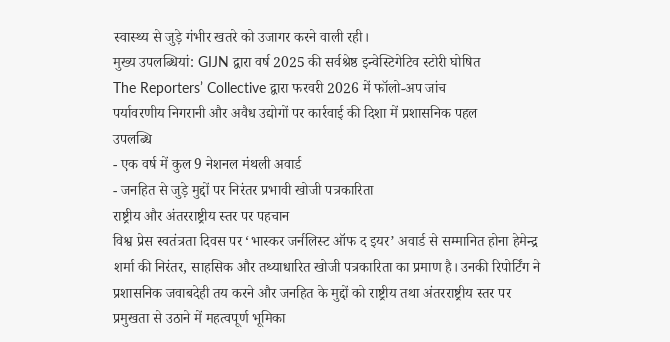स्वास्थ्य से जुड़े गंभीर खतरे को उजागर करने वाली रही।
मुख्य उपलब्धियां: GIJN द्वारा वर्ष 2025 की सर्वश्रेष्ठ इन्वेस्टिगेटिव स्टोरी घोषित
The Reporters’ Collective द्वारा फरवरी 2026 में फॉलो-अप जांच
पर्यावरणीय निगरानी और अवैध उद्योगों पर कार्रवाई की दिशा में प्रशासनिक पहल
उपलब्धि
- एक वर्ष में कुल 9 नेशनल मंथली अवार्ड
- जनहित से जुड़े मुद्दों पर निरंतर प्रभावी खोजी पत्रकारिता
राष्ट्रीय और अंतरराष्ट्रीय स्तर पर पहचान
विश्व प्रेस स्वतंत्रता दिवस पर ‘भास्कर जर्नलिस्ट ऑफ द इयर’ अवार्ड से सम्मानित होना हेमेन्द्र शर्मा की निरंतर, साहसिक और तथ्याधारित खोजी पत्रकारिता का प्रमाण है। उनकी रिपोर्टिंग ने प्रशासनिक जवाबदेही तय करने और जनहित के मुद्दों को राष्ट्रीय तथा अंतरराष्ट्रीय स्तर पर प्रमुखता से उठाने में महत्वपूर्ण भूमिका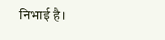निभाई है।